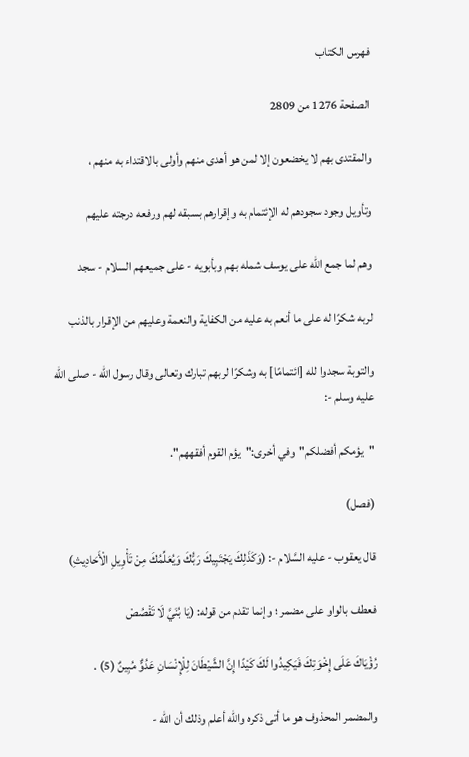فهرس الكتاب

الصفحة 1276 من 2809

والمقتدى بهم لا يخضعون إلا لمن هو أهدى منهم وأولى بالاقتداء به منهم ،

وتأويل وجود سجودهم له الإئتمام به وإقرارهم بسبقه لهم ورفعه درجته عليهم

وهم لما جمع الله على يوسف شمله بهم وبأبويه - على جميعهم السلام - سجد

لربه شكرًا له على ما أنعم به عليه من الكفاية والنعمة وعليهم من الإقرار بالذنب

والتوبة سجدوا لله [ائتمامًا] به وشكرًا لربهم تبارك وتعالى وقال رسول الله - صلى الله عليه وسلم -:

"يؤمكم أفضلكم"وفي أخرى:"يؤم القوم أفقههم".

(فصل)

قال يعقوب - عليه السَّلام -: (وَكَذَلِكَ يَجْتَبِيكَ رَبُّكَ وَيُعَلِّمُكَ مِنْ تَأْوِيلِ الْأَحَادِيثِ)

فعطف بالواو على مضمر ؛ وإنما تقدم من قوله: (يَا بُنَيَّ لَا تَقْصُصْ

رُؤْيَاكَ عَلَى إِخْوَتِكَ فَيَكِيدُوا لَكَ كَيْدًا إِنَّ الشَّيْطَانَ لِلْإِنْسَانِ عَدُوٌّ مُبِينٌ (5) .

والمضمر المحذوف هو ما أتى ذكره والله أعلم وذلك أن الله -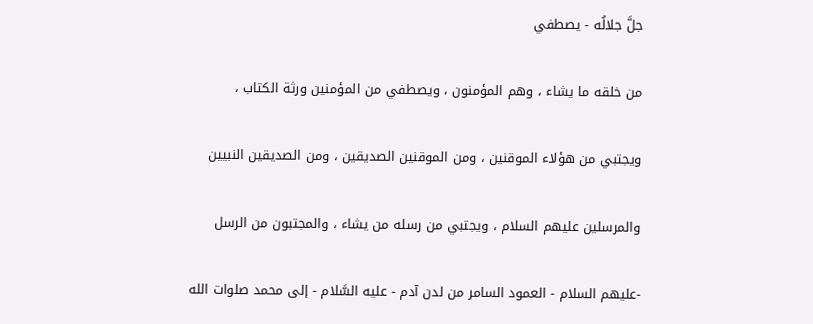جلَّ جلالُه - يصطفي

من خلقه ما يشاء ، وهم المؤمنون ، ويصطفي من المؤمنين ورثة الكتاب ،

ويجتبي من هؤلاء الموقنين ، ومن الموقنين الصديقين ، ومن الصديقين النبيين

والمرسلين عليهم السلام ، ويجتبي من رسله من يشاء ، والمجتبون من الرسل

-عليهم السلام - العمود السامر من لدن آدم - عليه السَّلام - إلى محمد صلوات الله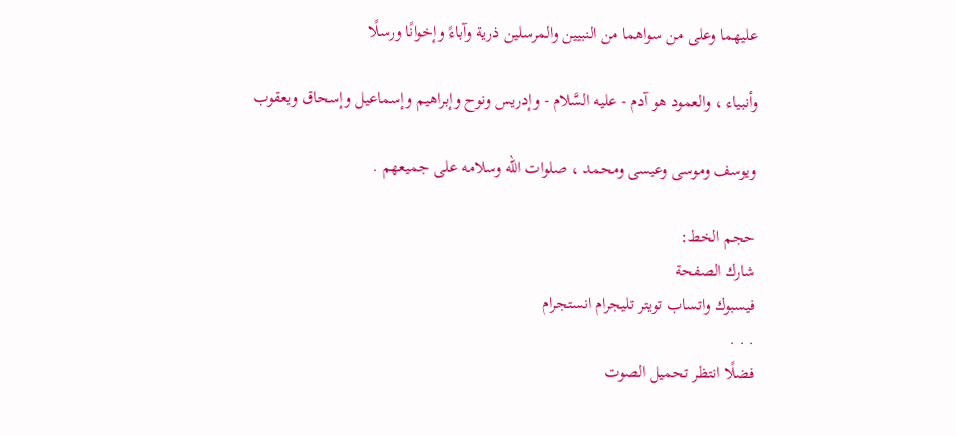عليهما وعلى من سواهما من النبيين والمرسلين ذرية وآباءً وإخوانًا ورسلًا

وأنبياء ، والعمود هو آدم - عليه السَّلام - وإدريس ونوح وإبراهيم وإسماعيل وإسحاق ويعقوب

ويوسف وموسى وعيسى ومحمد ، صلوات الله وسلامه على جميعهم .

حجم الخط:
شارك الصفحة
فيسبوك واتساب تويتر تليجرام انستجرام
. . .
فضلًا انتظر تحميل الصوت